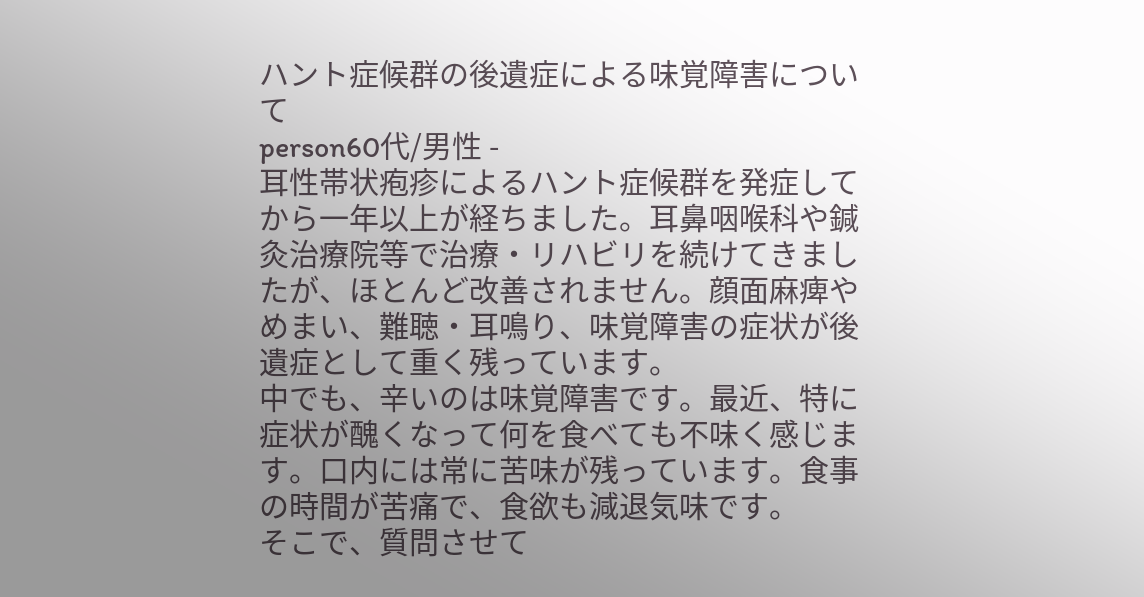ハント症候群の後遺症による味覚障害について
person60代/男性 -
耳性帯状疱疹によるハント症候群を発症してから一年以上が経ちました。耳鼻咽喉科や鍼灸治療院等で治療・リハビリを続けてきましたが、ほとんど改善されません。顔面麻痺やめまい、難聴・耳鳴り、味覚障害の症状が後遺症として重く残っています。
中でも、辛いのは味覚障害です。最近、特に症状が醜くなって何を食べても不味く感じます。口内には常に苦味が残っています。食事の時間が苦痛で、食欲も減退気味です。
そこで、質問させて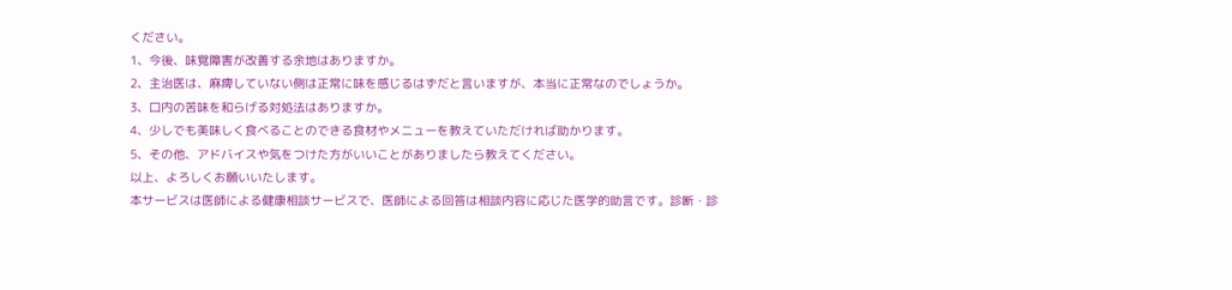ください。
1、今後、味覚障害が改善する余地はありますか。
2、主治医は、麻痺していない側は正常に味を感じるはずだと言いますが、本当に正常なのでしょうか。
3、口内の苦味を和らげる対処法はありますか。
4、少しでも美味しく食べることのできる食材やメニューを教えていただければ助かります。
5、その他、アドバイスや気をつけた方がいいことがありましたら教えてください。
以上、よろしくお願いいたします。
本サービスは医師による健康相談サービスで、医師による回答は相談内容に応じた医学的助言です。診断・診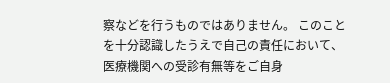察などを行うものではありません。 このことを十分認識したうえで自己の責任において、医療機関への受診有無等をご自身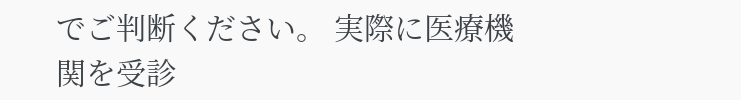でご判断ください。 実際に医療機関を受診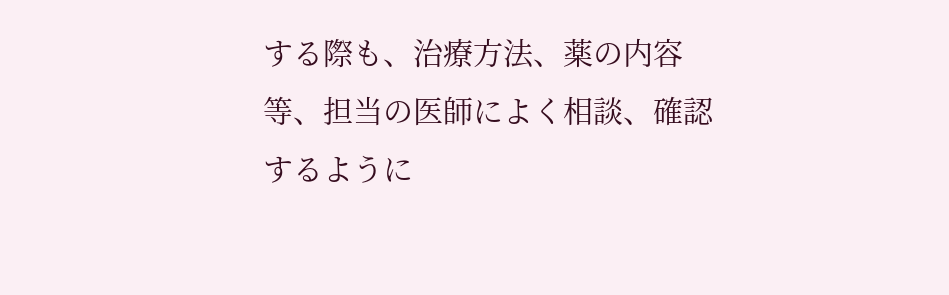する際も、治療方法、薬の内容等、担当の医師によく相談、確認するように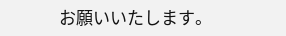お願いいたします。